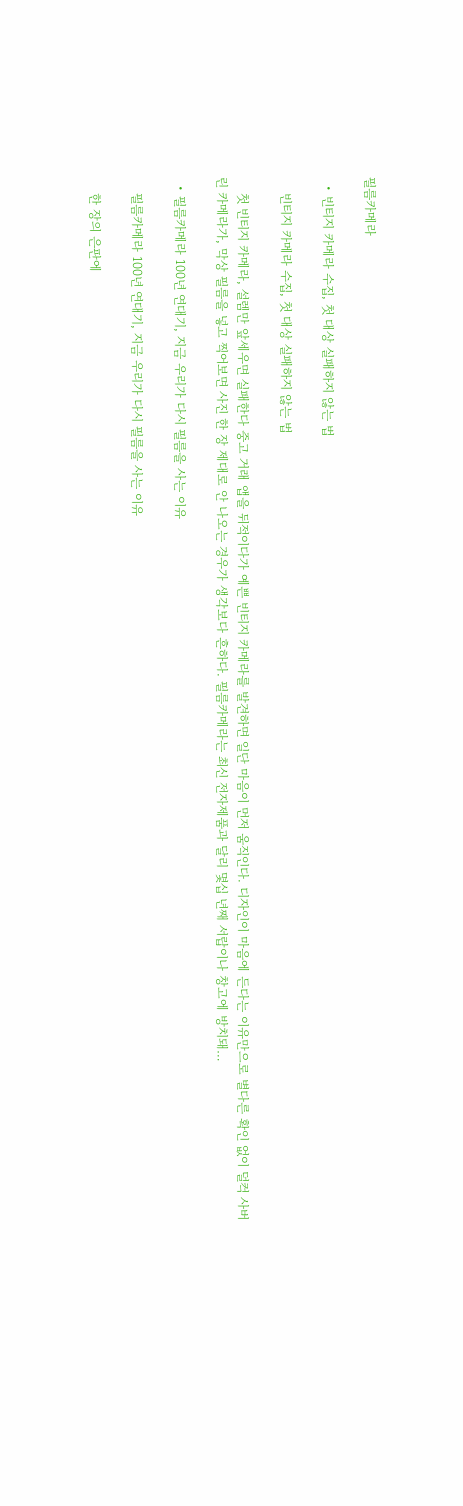필름카메라

  • 빈티지 카메라 수집, 첫 대상 실패하지 않는 법

    빈티지 카메라 수집, 첫 대상 실패하지 않는 법

    첫 빈티지 카메라, 설렘만 앞세우면 실패한다 중고 거래 앱을 뒤적이다가 예쁜 빈티지 카메라를 발견하면 일단 마음이 먼저 움직인다. 디자인이 마음에 든다는 이유만으로 별다른 확인 없이 덜컥 사버린 카메라가, 막상 필름을 넣고 찍어보면 사진 한 장 제대로 안 나오는 경우가 생각보다 흔하다. 필름카메라는 최신 전자제품과 달리 몇십 년째 서랍이나 창고에 방치돼…

  • 필름카메라 100년 연대기, 지금 우리가 다시 필름을 사는 이유

    필름카메라 100년 연대기, 지금 우리가 다시 필름을 사는 이유

    한 장의 은판에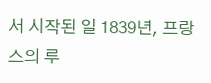서 시작된 일 1839년, 프랑스의 루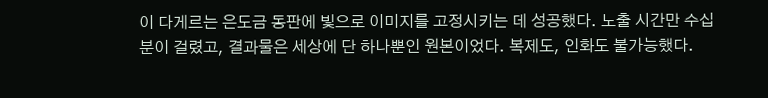이 다게르는 은도금 동판에 빛으로 이미지를 고정시키는 데 성공했다. 노출 시간만 수십 분이 걸렸고, 결과물은 세상에 단 하나뿐인 원본이었다. 복제도, 인화도 불가능했다.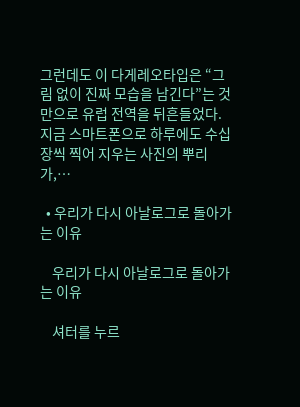그런데도 이 다게레오타입은 “그림 없이 진짜 모습을 남긴다”는 것만으로 유럽 전역을 뒤흔들었다. 지금 스마트폰으로 하루에도 수십 장씩 찍어 지우는 사진의 뿌리가,…

  • 우리가 다시 아날로그로 돌아가는 이유

    우리가 다시 아날로그로 돌아가는 이유

    셔터를 누르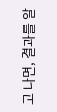고 나면, 결과를 알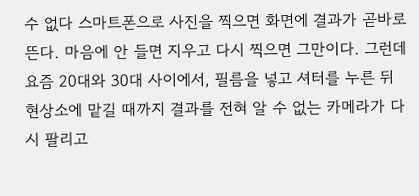수 없다 스마트폰으로 사진을 찍으면 화면에 결과가 곧바로 뜬다. 마음에 안 들면 지우고 다시 찍으면 그만이다. 그런데 요즘 20대와 30대 사이에서, 필름을 넣고 셔터를 누른 뒤 현상소에 맡길 때까지 결과를 전혀 알 수 없는 카메라가 다시 팔리고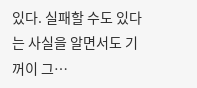있다. 실패할 수도 있다는 사실을 알면서도 기꺼이 그…